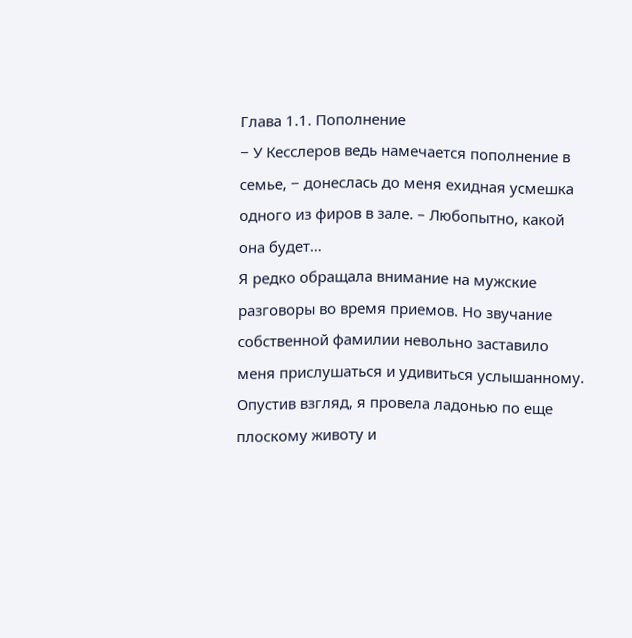Глава 1.1. Пополнение
− У Кесслеров ведь намечается пополнение в семье, − донеслась до меня ехидная усмешка одного из фиров в зале. – Любопытно, какой она будет…
Я редко обращала внимание на мужские разговоры во время приемов. Но звучание собственной фамилии невольно заставило меня прислушаться и удивиться услышанному.
Опустив взгляд, я провела ладонью по еще плоскому животу и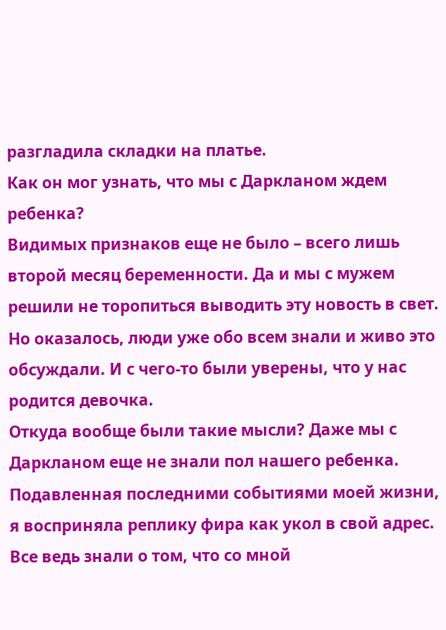разгладила складки на платье.
Как он мог узнать, что мы с Даркланом ждем ребенка?
Видимых признаков еще не было – всего лишь второй месяц беременности. Да и мы с мужем решили не торопиться выводить эту новость в свет.
Но оказалось, люди уже обо всем знали и живо это обсуждали. И с чего-то были уверены, что у нас родится девочка.
Откуда вообще были такие мысли? Даже мы с Даркланом еще не знали пол нашего ребенка.
Подавленная последними событиями моей жизни, я восприняла реплику фира как укол в свой адрес.
Все ведь знали о том, что со мной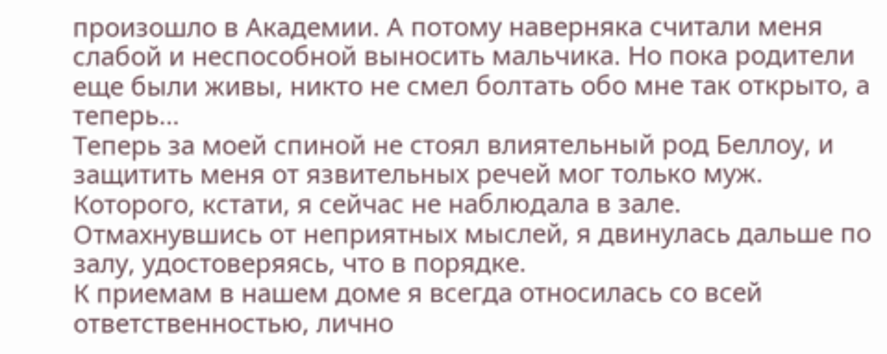произошло в Академии. А потому наверняка считали меня слабой и неспособной выносить мальчика. Но пока родители еще были живы, никто не смел болтать обо мне так открыто, а теперь…
Теперь за моей спиной не стоял влиятельный род Беллоу, и защитить меня от язвительных речей мог только муж. Которого, кстати, я сейчас не наблюдала в зале.
Отмахнувшись от неприятных мыслей, я двинулась дальше по залу, удостоверяясь, что в порядке.
К приемам в нашем доме я всегда относилась со всей ответственностью, лично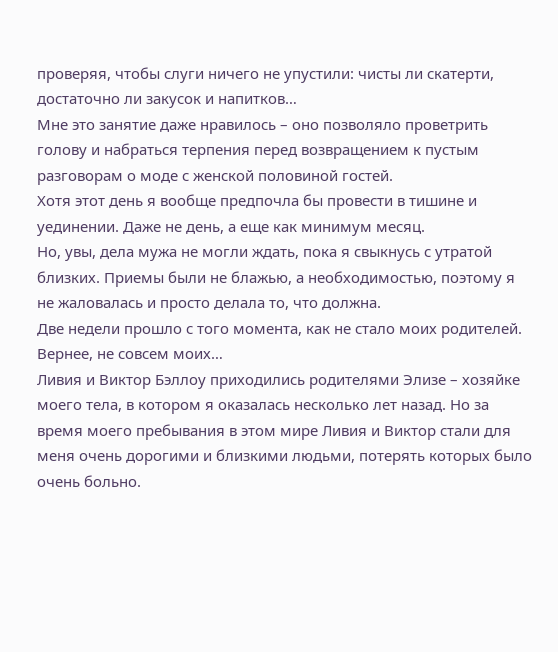проверяя, чтобы слуги ничего не упустили: чисты ли скатерти, достаточно ли закусок и напитков…
Мне это занятие даже нравилось – оно позволяло проветрить голову и набраться терпения перед возвращением к пустым разговорам о моде с женской половиной гостей.
Хотя этот день я вообще предпочла бы провести в тишине и уединении. Даже не день, а еще как минимум месяц.
Но, увы, дела мужа не могли ждать, пока я свыкнусь с утратой близких. Приемы были не блажью, а необходимостью, поэтому я не жаловалась и просто делала то, что должна.
Две недели прошло с того момента, как не стало моих родителей. Вернее, не совсем моих…
Ливия и Виктор Бэллоу приходились родителями Элизе – хозяйке моего тела, в котором я оказалась несколько лет назад. Но за время моего пребывания в этом мире Ливия и Виктор стали для меня очень дорогими и близкими людьми, потерять которых было очень больно.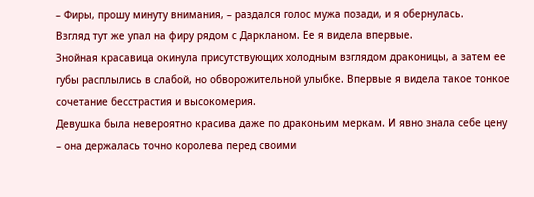– Фиры, прошу минуту внимания, – раздался голос мужа позади, и я обернулась.
Взгляд тут же упал на фиру рядом с Даркланом. Ее я видела впервые.
Знойная красавица окинула присутствующих холодным взглядом драконицы, а затем ее губы расплылись в слабой, но обворожительной улыбке. Впервые я видела такое тонкое сочетание бесстрастия и высокомерия.
Девушка была невероятно красива даже по драконьим меркам. И явно знала себе цену – она держалась точно королева перед своими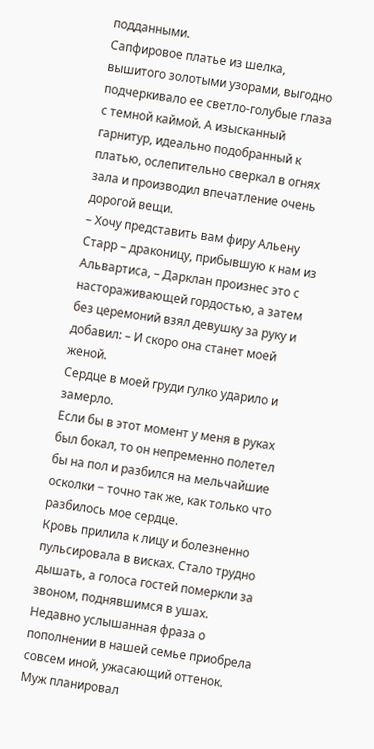подданными.
Сапфировое платье из шелка, вышитого золотыми узорами, выгодно подчеркивало ее светло-голубые глаза с темной каймой. А изысканный гарнитур, идеально подобранный к платью, ослепительно сверкал в огнях зала и производил впечатление очень дорогой вещи.
– Хочу представить вам фиру Альену Старр – драконицу, прибывшую к нам из Альвартиса, – Дарклан произнес это с настораживающей гордостью, а затем без церемоний взял девушку за руку и добавил: – И скоро она станет моей женой.
Сердце в моей груди гулко ударило и замерло.
Если бы в этот момент у меня в руках был бокал, то он непременно полетел бы на пол и разбился на мельчайшие осколки − точно так же, как только что разбилось мое сердце.
Кровь прилила к лицу и болезненно пульсировала в висках. Стало трудно дышать, а голоса гостей померкли за звоном, поднявшимся в ушах.
Недавно услышанная фраза о пополнении в нашей семье приобрела совсем иной, ужасающий оттенок.
Муж планировал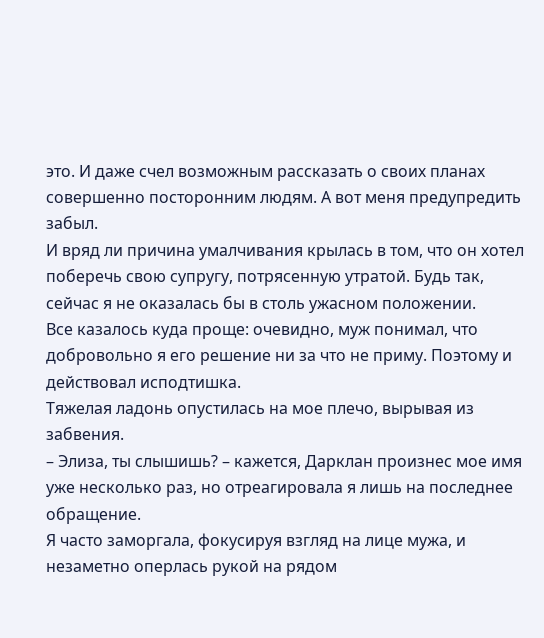это. И даже счел возможным рассказать о своих планах совершенно посторонним людям. А вот меня предупредить забыл.
И вряд ли причина умалчивания крылась в том, что он хотел поберечь свою супругу, потрясенную утратой. Будь так, сейчас я не оказалась бы в столь ужасном положении.
Все казалось куда проще: очевидно, муж понимал, что добровольно я его решение ни за что не приму. Поэтому и действовал исподтишка.
Тяжелая ладонь опустилась на мое плечо, вырывая из забвения.
– Элиза, ты слышишь? – кажется, Дарклан произнес мое имя уже несколько раз, но отреагировала я лишь на последнее обращение.
Я часто заморгала, фокусируя взгляд на лице мужа, и незаметно оперлась рукой на рядом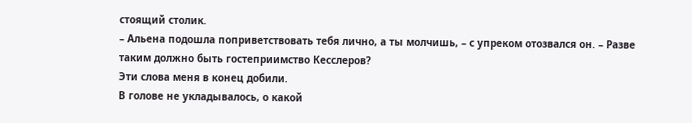стоящий столик.
– Альена подошла поприветствовать тебя лично, а ты молчишь, – с упреком отозвался он. – Разве таким должно быть гостеприимство Кесслеров?
Эти слова меня в конец добили.
В голове не укладывалось, о какой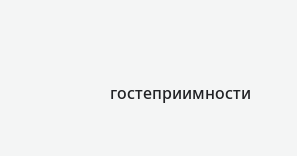гостеприимности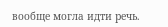вообще могла идти речь.